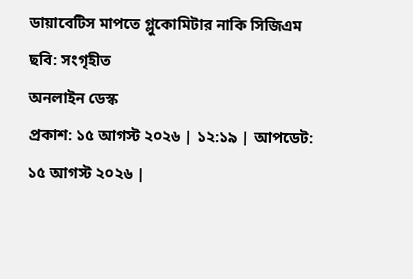ডায়াবেটিস মাপতে গ্লুকোমিটার নাকি সিজিএম
ছবি: সংগৃহীত
অনলাইন ডেস্ক
প্রকাশ: ১৫ আগস্ট ২০২৬ | ১২:১৯ | আপডেট: ১৫ আগস্ট ২০২৬ |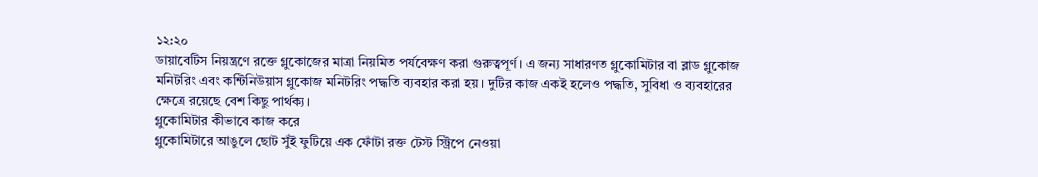১২:২০
ডায়াবেটিস নিয়ন্ত্রণে রক্তে গ্লুকোজের মাত্রা নিয়মিত পর্যবেক্ষণ করা গুরুত্বপূর্ণ। এ জন্য সাধারণত গ্লুকোমিটার বা ব্লাড গ্লুকোজ মনিটরিং এবং কন্টিনিউয়াস গ্লুকোজ মনিটরিং পদ্ধতি ব্যবহার করা হয়। দুটির কাজ একই হলেও পদ্ধতি, সুবিধা ও ব্যবহারের ক্ষেত্রে রয়েছে বেশ কিছু পার্থক্য।
গ্লুকোমিটার কীভাবে কাজ করে
গ্লুকোমিটারে আঙুলে ছোট সুঁই ফুটিয়ে এক ফোঁটা রক্ত টেস্ট স্ট্রিপে নেওয়া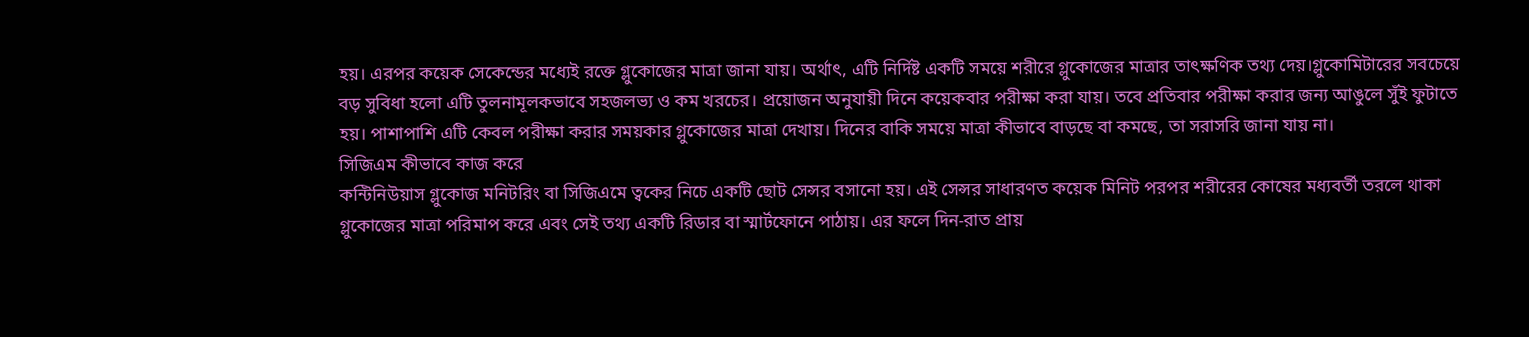হয়। এরপর কয়েক সেকেন্ডের মধ্যেই রক্তে গ্লুকোজের মাত্রা জানা যায়। অর্থাৎ, এটি নির্দিষ্ট একটি সময়ে শরীরে গ্লুকোজের মাত্রার তাৎক্ষণিক তথ্য দেয়।গ্লুকোমিটারের সবচেয়ে বড় সুবিধা হলো এটি তুলনামূলকভাবে সহজলভ্য ও কম খরচের। প্রয়োজন অনুযায়ী দিনে কয়েকবার পরীক্ষা করা যায়। তবে প্রতিবার পরীক্ষা করার জন্য আঙুলে সুঁই ফুটাতে হয়। পাশাপাশি এটি কেবল পরীক্ষা করার সময়কার গ্লুকোজের মাত্রা দেখায়। দিনের বাকি সময়ে মাত্রা কীভাবে বাড়ছে বা কমছে, তা সরাসরি জানা যায় না।
সিজিএম কীভাবে কাজ করে
কন্টিনিউয়াস গ্লুকোজ মনিটরিং বা সিজিএমে ত্বকের নিচে একটি ছোট সেন্সর বসানো হয়। এই সেন্সর সাধারণত কয়েক মিনিট পরপর শরীরের কোষের মধ্যবর্তী তরলে থাকা গ্লুকোজের মাত্রা পরিমাপ করে এবং সেই তথ্য একটি রিডার বা স্মার্টফোনে পাঠায়। এর ফলে দিন-রাত প্রায়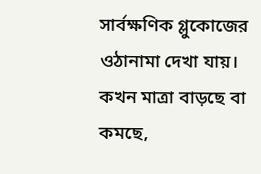সার্বক্ষণিক গ্লুকোজের ওঠানামা দেখা যায়। কখন মাত্রা বাড়ছে বা কমছে,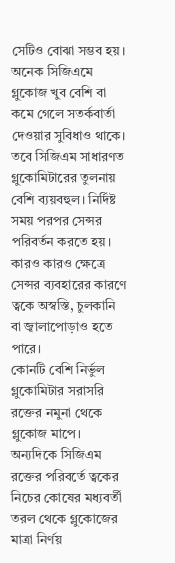সেটিও বোঝা সম্ভব হয়। অনেক সিজিএমে গ্লুকোজ খুব বেশি বা কমে গেলে সতর্কবার্তা দেওয়ার সুবিধাও থাকে। তবে সিজিএম সাধারণত গ্লুকোমিটারের তুলনায় বেশি ব্যয়বহুল। নির্দিষ্ট সময় পরপর সেন্সর পরিবর্তন করতে হয়। কারও কারও ক্ষেত্রে সেন্সর ব্যবহারের কারণে ত্বকে অস্বস্তি, চুলকানি বা জ্বালাপোড়াও হতে পারে।
কোনটি বেশি নির্ভুল
গ্লুকোমিটার সরাসরি রক্তের নমুনা থেকে গ্লুকোজ মাপে। অন্যদিকে সিজিএম রক্তের পরিবর্তে ত্বকের নিচের কোষের মধ্যবর্তী তরল থেকে গ্লুকোজের মাত্রা নির্ণয়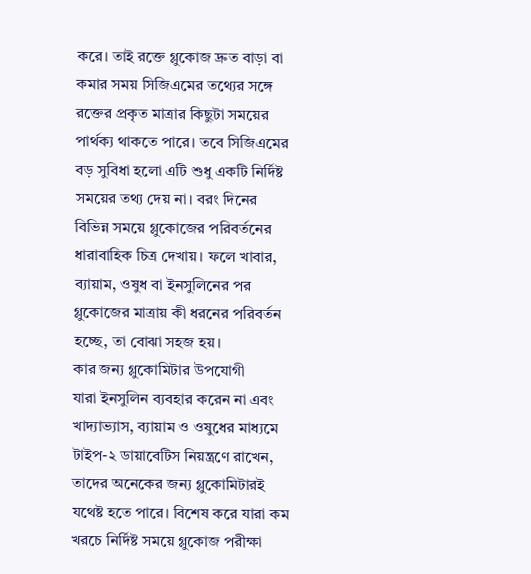করে। তাই রক্তে গ্লুকোজ দ্রুত বাড়া বা কমার সময় সিজিএমের তথ্যের সঙ্গে রক্তের প্রকৃত মাত্রার কিছুটা সময়ের পার্থক্য থাকতে পারে। তবে সিজিএমের বড় সুবিধা হলো এটি শুধু একটি নির্দিষ্ট সময়ের তথ্য দেয় না। বরং দিনের বিভিন্ন সময়ে গ্লুকোজের পরিবর্তনের ধারাবাহিক চিত্র দেখায়। ফলে খাবার, ব্যায়াম, ওষুধ বা ইনসুলিনের পর গ্লুকোজের মাত্রায় কী ধরনের পরিবর্তন হচ্ছে, তা বোঝা সহজ হয়।
কার জন্য গ্লুকোমিটার উপযোগী
যারা ইনসুলিন ব্যবহার করেন না এবং খাদ্যাভ্যাস, ব্যায়াম ও ওষুধের মাধ্যমে টাইপ-২ ডায়াবেটিস নিয়ন্ত্রণে রাখেন, তাদের অনেকের জন্য গ্লুকোমিটারই যথেষ্ট হতে পারে। বিশেষ করে যারা কম খরচে নির্দিষ্ট সময়ে গ্লুকোজ পরীক্ষা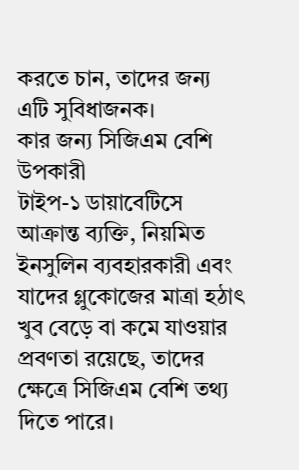করতে চান, তাদের জন্য এটি সুবিধাজনক।
কার জন্য সিজিএম বেশি উপকারী
টাইপ-১ ডায়াবেটিসে আক্রান্ত ব্যক্তি, নিয়মিত ইনসুলিন ব্যবহারকারী এবং যাদের গ্লুকোজের মাত্রা হঠাৎ খুব বেড়ে বা কমে যাওয়ার প্রবণতা রয়েছে, তাদের ক্ষেত্রে সিজিএম বেশি তথ্য দিতে পারে।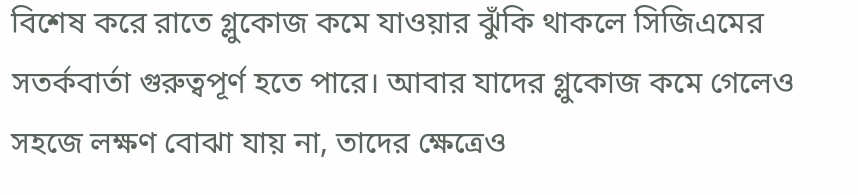বিশেষ করে রাতে গ্লুকোজ কমে যাওয়ার ঝুঁকি থাকলে সিজিএমের সতর্কবার্তা গুরুত্বপূর্ণ হতে পারে। আবার যাদের গ্লুকোজ কমে গেলেও সহজে লক্ষণ বোঝা যায় না, তাদের ক্ষেত্রেও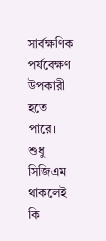সার্বক্ষণিক পর্যবেক্ষণ উপকারী হতে পারে।
শুধু সিজিএম থাকলেই কি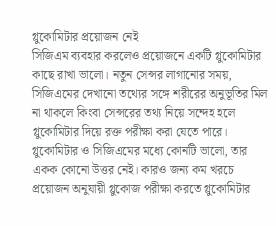গ্লুকোমিটার প্রয়োজন নেই
সিজিএম ব্যবহার করলেও প্রয়োজনে একটি গ্লুকোমিটার কাছে রাখা ভালো। নতুন সেন্সর লাগানোর সময়, সিজিএমের দেখানো তথ্যের সঙ্গে শরীরের অনুভূতির মিল না থাকলে কিংবা সেন্সরের তথ্য নিয়ে সন্দেহ হলে গ্লুকোমিটার দিয়ে রক্ত পরীক্ষা করা যেতে পারে।
গ্লুকোমিটার ও সিজিএমের মধ্যে কোনটি ভালো, তার একক কোনো উত্তর নেই। কারও জন্য কম খরচে প্রয়োজন অনুযায়ী গ্লুকোজ পরীক্ষা করতে গ্লুকোমিটার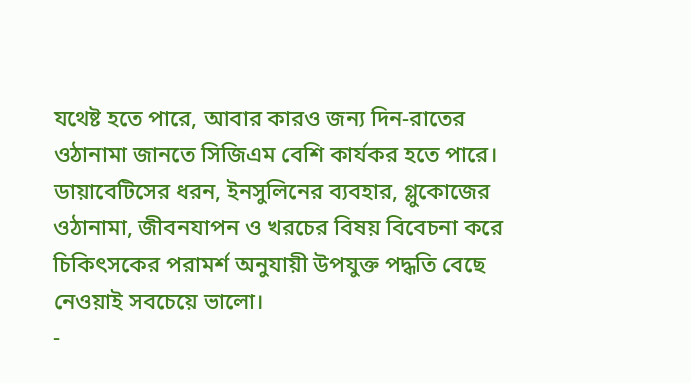যথেষ্ট হতে পারে, আবার কারও জন্য দিন-রাতের ওঠানামা জানতে সিজিএম বেশি কার্যকর হতে পারে। ডায়াবেটিসের ধরন, ইনসুলিনের ব্যবহার, গ্লুকোজের ওঠানামা, জীবনযাপন ও খরচের বিষয় বিবেচনা করে চিকিৎসকের পরামর্শ অনুযায়ী উপযুক্ত পদ্ধতি বেছে নেওয়াই সবচেয়ে ভালো।
-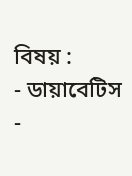বিষয় :
- ডায়াবেটিস
-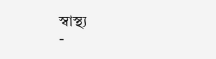স্বাস্থ্য
-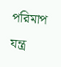পরিমাপ যন্ত্র